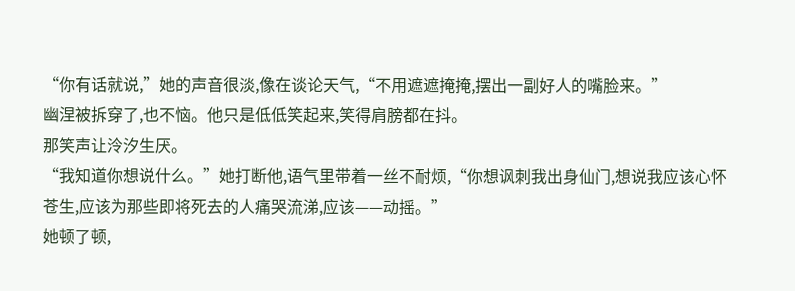“你有话就说,”她的声音很淡,像在谈论天气,“不用遮遮掩掩,摆出一副好人的嘴脸来。”
幽涅被拆穿了,也不恼。他只是低低笑起来,笑得肩膀都在抖。
那笑声让泠汐生厌。
“我知道你想说什么。”她打断他,语气里带着一丝不耐烦,“你想讽刺我出身仙门,想说我应该心怀苍生,应该为那些即将死去的人痛哭流涕,应该——动摇。”
她顿了顿,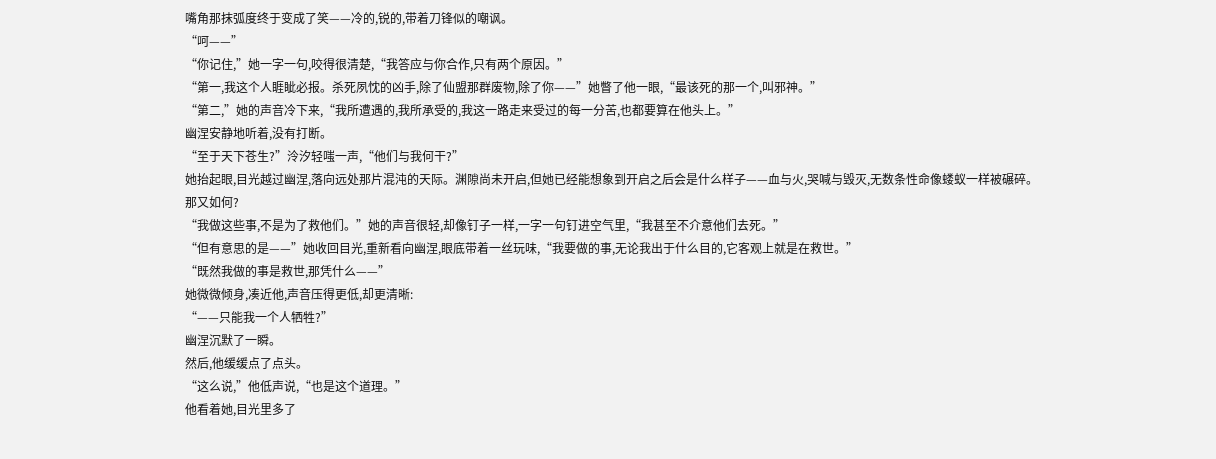嘴角那抹弧度终于变成了笑——冷的,锐的,带着刀锋似的嘲讽。
“呵——”
“你记住,”她一字一句,咬得很清楚,“我答应与你合作,只有两个原因。”
“第一,我这个人睚眦必报。杀死夙忱的凶手,除了仙盟那群废物,除了你——”她瞥了他一眼,“最该死的那一个,叫邪神。”
“第二,”她的声音冷下来,“我所遭遇的,我所承受的,我这一路走来受过的每一分苦,也都要算在他头上。”
幽涅安静地听着,没有打断。
“至于天下苍生?”泠汐轻嗤一声,“他们与我何干?”
她抬起眼,目光越过幽涅,落向远处那片混沌的天际。渊隙尚未开启,但她已经能想象到开启之后会是什么样子——血与火,哭喊与毁灭,无数条性命像蝼蚁一样被碾碎。
那又如何?
“我做这些事,不是为了救他们。”她的声音很轻,却像钉子一样,一字一句钉进空气里,“我甚至不介意他们去死。”
“但有意思的是——”她收回目光,重新看向幽涅,眼底带着一丝玩味,“我要做的事,无论我出于什么目的,它客观上就是在救世。”
“既然我做的事是救世,那凭什么——”
她微微倾身,凑近他,声音压得更低,却更清晰:
“——只能我一个人牺牲?”
幽涅沉默了一瞬。
然后,他缓缓点了点头。
“这么说,”他低声说,“也是这个道理。”
他看着她,目光里多了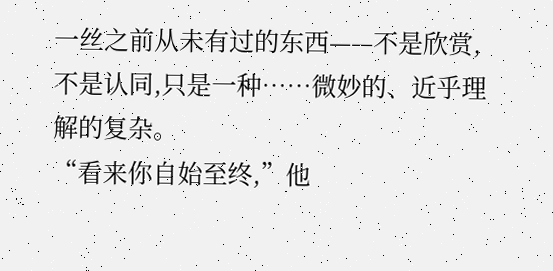一丝之前从未有过的东西——不是欣赏,不是认同,只是一种……微妙的、近乎理解的复杂。
“看来你自始至终,”他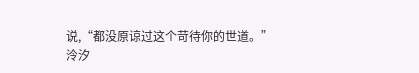说,“都没原谅过这个苛待你的世道。”
泠汐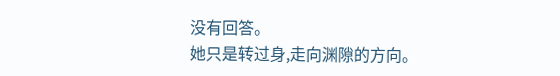没有回答。
她只是转过身,走向渊隙的方向。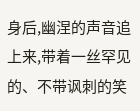身后,幽涅的声音追上来,带着一丝罕见的、不带讽刺的笑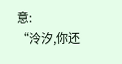意:
“泠汐,你还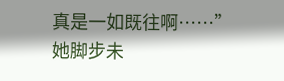真是一如既往啊……”
她脚步未